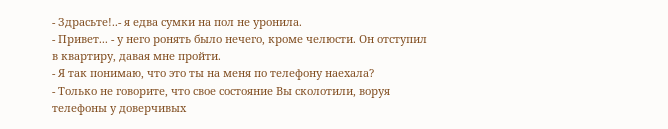- Здрасьте!..- я едва сумки на пол не уронила.
- Привет... - у него ронять было нечего, кроме челюсти. Он отступил в квартиру, давая мне пройти.
- Я так понимаю, что это ты на меня по телефону наехала?
- Только не говорите, что свое состояние Вы сколотили, воруя телефоны у доверчивых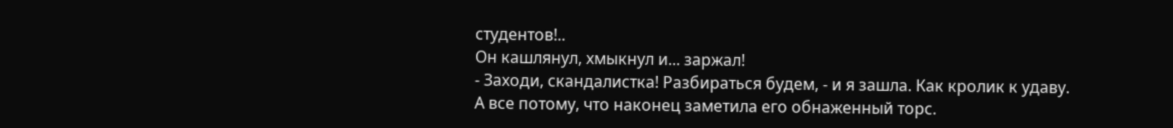студентов!..
Он кашлянул, хмыкнул и... заржал!
- Заходи, скандалистка! Разбираться будем, - и я зашла. Как кролик к удаву.
А все потому, что наконец заметила его обнаженный торс.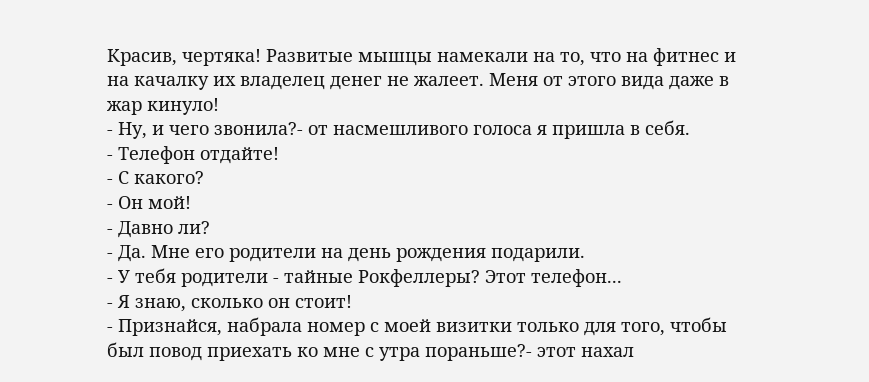Красив, чертяка! Развитые мышцы намекали на то, что на фитнес и на качалку их владелец денег не жалеет. Меня от этого вида даже в жар кинуло!
- Ну, и чего звонила?- от насмешливого голоса я пришла в себя.
- Телефон отдайте!
- С какого?
- Он мой!
- Давно ли?
- Да. Мне его родители на день рождения подарили.
- У тебя родители - тайные Рокфеллеры? Этот телефон...
- Я знаю, сколько он стоит!
- Признайся, набрала номер с моей визитки только для того, чтобы был повод приехать ко мне с утра пораньше?- этот нахал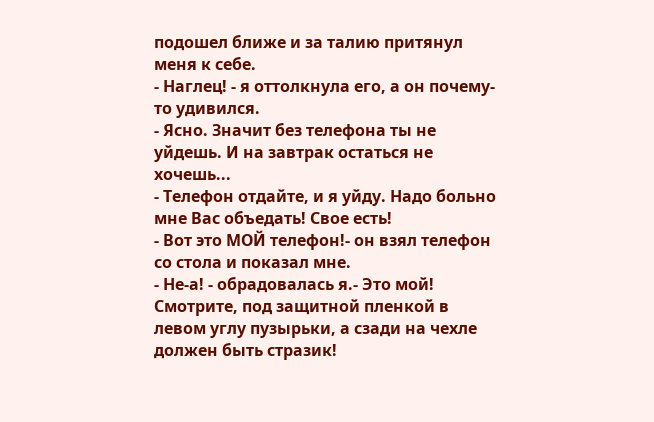подошел ближе и за талию притянул меня к себе.
- Наглец! - я оттолкнула его, а он почему-то удивился.
- Ясно. Значит без телефона ты не уйдешь. И на завтрак остаться не хочешь...
- Телефон отдайте, и я уйду. Надо больно мне Вас объедать! Свое есть!
- Вот это МОЙ телефон!- он взял телефон со стола и показал мне.
- Не-а! - обрадовалась я.- Это мой! Смотрите, под защитной пленкой в левом углу пузырьки, а сзади на чехле должен быть стразик!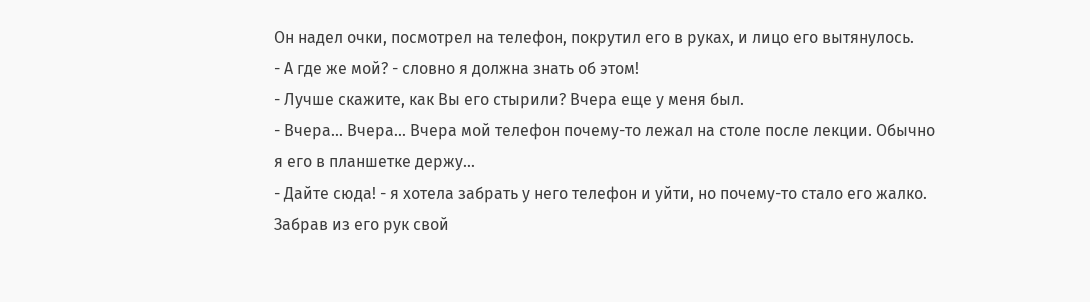Он надел очки, посмотрел на телефон, покрутил его в руках, и лицо его вытянулось.
- А где же мой? - словно я должна знать об этом!
- Лучше скажите, как Вы его стырили? Вчера еще у меня был.
- Вчера... Вчера... Вчера мой телефон почему-то лежал на столе после лекции. Обычно я его в планшетке держу...
- Дайте сюда! - я хотела забрать у него телефон и уйти, но почему-то стало его жалко.
Забрав из его рук свой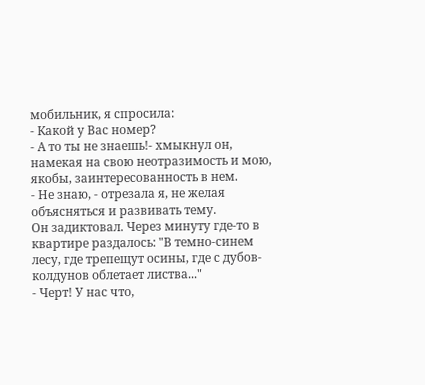мобильник, я спросила:
- Какой у Вас номер?
- А то ты не знаешь!- хмыкнул он, намекая на свою неотразимость и мою, якобы, заинтересованность в нем.
- Не знаю, - отрезала я, не желая объясняться и развивать тему.
Он задиктовал. Через минуту где-то в квартире раздалось: "В темно-синем лесу, где трепещут осины, где с дубов-колдунов облетает листва..."
- Черт! У нас что,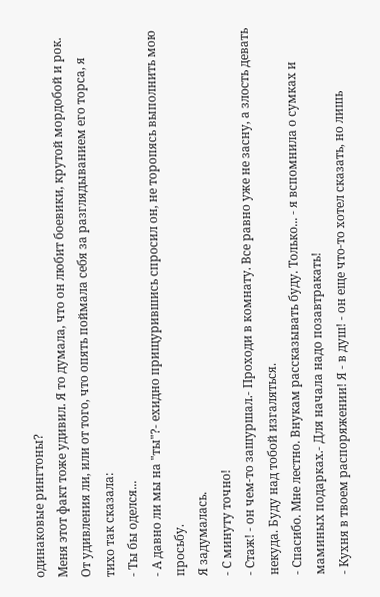одинаковые рингтоны?
Меня этот факт тоже удивил. Я то думала, что он любит боевики, крутой мордобой и рок. От удивления ли, или от того, что опять поймала себя за разглядыванием его торса, я тихо так сказала:
- Ты бы оделся...
- А давно ли мы на "ты"?- ехидно прищурившись спросил он, не торопясь выполнить мою просьбу.
Я задумалась.
- С минуту точно!
- Стаж! - он чем-то зашуршал.- Проходи в комнату. Все равно уже не засну, а злость девать некуда. Буду над тобой изгаляться.
- Спасибо. Мне лестно. Внукам рассказывать буду. Только... - я вспомнила о сумках и маминых подарках.- Для начала надо позавтракать!
- Кухня в твоем распоряжении! Я - в душ! - он еще что-то хотел сказать, но лишь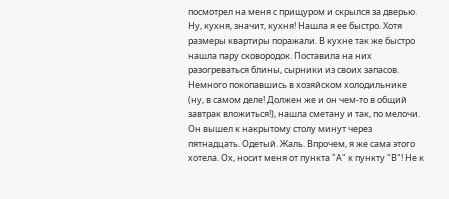посмотрел на меня с прищуром и скрылся за дверью.
Ну, кухня, значит, кухня! Нашла я ее быстро. Хотя размеры квартиры поражали. В кухне так же быстро нашла пару сковородок. Поставила на них разогреваться блины, сырники из своих запасов. Немного покопавшись в хозяйском холодильнике (ну, в самом деле! Должен же и он чем-то в общий завтрак вложиться!), нашла сметану и так, по мелочи.
Он вышел к накрытому столу минут через пятнадцать. Одетый. Жаль. Впрочем, я же сама этого хотела. Ох, носит меня от пункта "А" к пункту "В"! Не к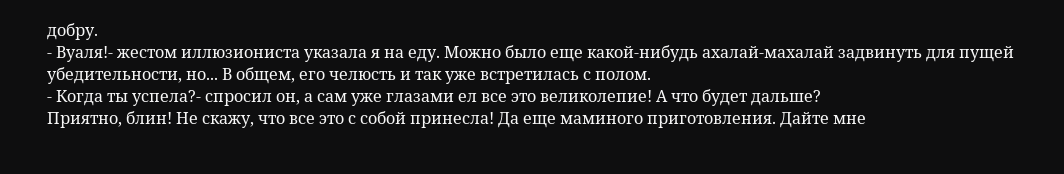добру.
- Вуаля!- жестом иллюзиониста указала я на еду. Можно было еще какой-нибудь ахалай-махалай задвинуть для пущей убедительности, но... В общем, его челюсть и так уже встретилась с полом.
- Когда ты успела?- спросил он, а сам уже глазами ел все это великолепие! А что будет дальше?
Приятно, блин! Не скажу, что все это с собой принесла! Да еще маминого приготовления. Дайте мне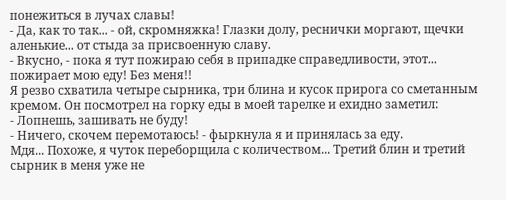понежиться в лучах славы!
- Да, как то так... - ой, скромняжка! Глазки долу, реснички моргают, щечки аленькие... от стыда за присвоенную славу.
- Вкусно, - пока я тут пожираю себя в припадке справедливости, этот... пожирает мою еду! Без меня!!
Я резво схватила четыре сырника, три блина и кусок прирога со сметанным кремом. Он посмотрел на горку еды в моей тарелке и ехидно заметил:
- Лопнешь, зашивать не буду!
- Ничего, скочем перемотаюсь! - фыркнула я и принялась за еду.
Мдя... Похоже, я чуток переборщила с количеством... Третий блин и третий сырник в меня уже не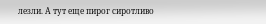лезли. А тут еще пирог сиротливо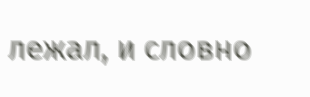лежал, и словно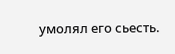умолял его сьесть.